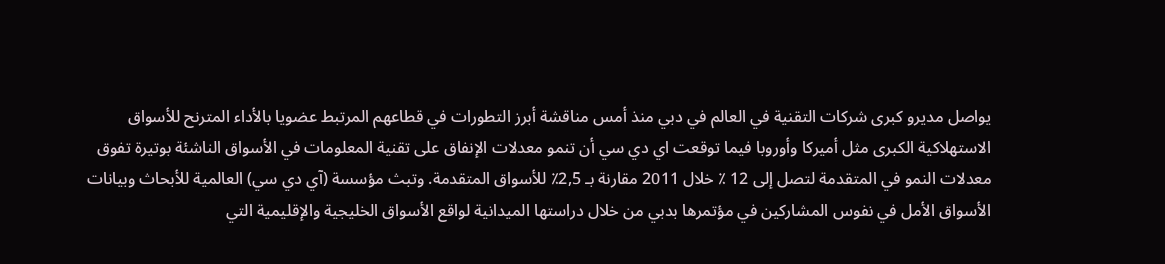يواصل مديرو كبرى شركات التقنية في العالم في دبي منذ أمس مناقشة أبرز التطورات في قطاعهم المرتبط عضويا بالأداء المترنح للأسواق الاستهلاكية الكبرى مثل أميركا وأوروبا فيما توقعت اي دي سي أن تنمو معدلات الإنفاق على تقنية المعلومات في الأسواق الناشئة بوتيرة تفوق معدلات النمو في المتقدمة لتصل إلى 12 ٪ خلال 2011 مقارنة بـ 2,5٪ للأسواق المتقدمة. وتبث مؤسسة (آي دي سي) العالمية للأبحاث وبيانات الأسواق الأمل في نفوس المشاركين في مؤتمرها بدبي من خلال دراستها الميدانية لواقع الأسواق الخليجية والإقليمية التي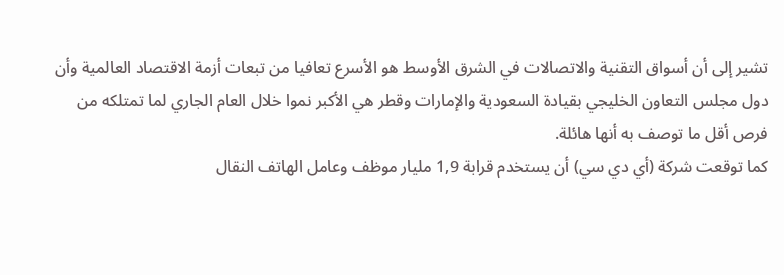تشير إلى أن أسواق التقنية والاتصالات في الشرق الأوسط هو الأسرع تعافيا من تبعات أزمة الاقتصاد العالمية وأن دول مجلس التعاون الخليجي بقيادة السعودية والإمارات وقطر هي الأكبر نموا خلال العام الجاري لما تمتلكه من فرص أقل ما توصف به أنها هائلة.
كما توقعت شركة (أي دي سي) أن يستخدم قرابة 1,9 مليار موظف وعامل الهاتف النقال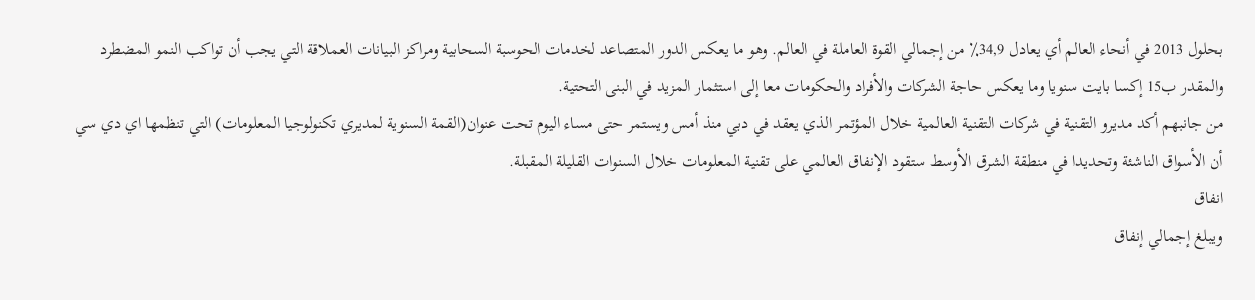بحلول 2013 في أنحاء العالم أي يعادل 34,9٪ من إجمالي القوة العاملة في العالم. وهو ما يعكس الدور المتصاعد لخدمات الحوسبة السحابية ومراكز البيانات العملاقة التي يجب أن تواكب النمو المضطرد والمقدر ب15 إكسا بايت سنويا وما يعكس حاجة الشركات والأفراد والحكومات معا إلى استثمار المزيد في البنى التحتية.
من جانبهم أكد مديرو التقنية في شركات التقنية العالمية خلال المؤتمر الذي يعقد في دبي منذ أمس ويستمر حتى مساء اليوم تحت عنوان(القمة السنوية لمديري تكنولوجيا المعلومات) التي تنظمها اي دي سي أن الأسواق الناشئة وتحديدا في منطقة الشرق الأوسط ستقود الإنفاق العالمي على تقنية المعلومات خلال السنوات القليلة المقبلة.
انفاق
ويبلغ إجمالي إنفاق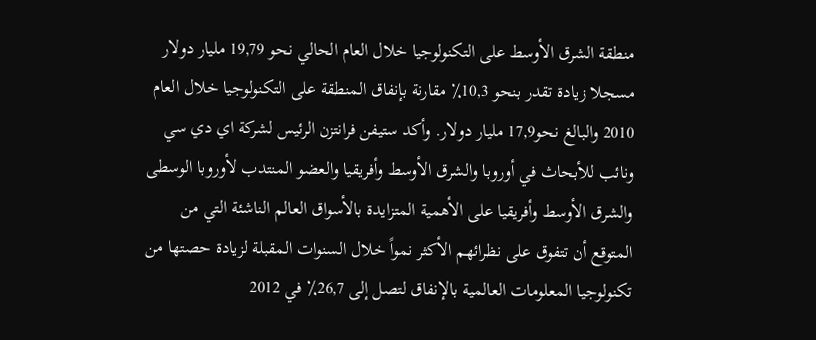منطقة الشرق الأوسط على التكنولوجيا خلال العام الحالي نحو 19,79 مليار دولار مسجلا زيادة تقدر بنحو 10,3٪ مقارنة بإنفاق المنطقة على التكنولوجيا خلال العام 2010 والبالغ نحو17,9 مليار دولار. وأكد ستيفن فرانتزن الرئيس لشركة اي دي سي ونائب للأبحاث في أوروبا والشرق الأوسط وأفريقيا والعضو المنتدب لأوروبا الوسطى والشرق الأوسط وأفريقيا على الأهمية المتزايدة بالأسواق العالم الناشئة التي من المتوقع أن تتفوق على نظرائهم الأكثر نمواً خلال السنوات المقبلة لزيادة حصتها من تكنولوجيا المعلومات العالمية بالإنفاق لتصل إلى 26,7٪ في 2012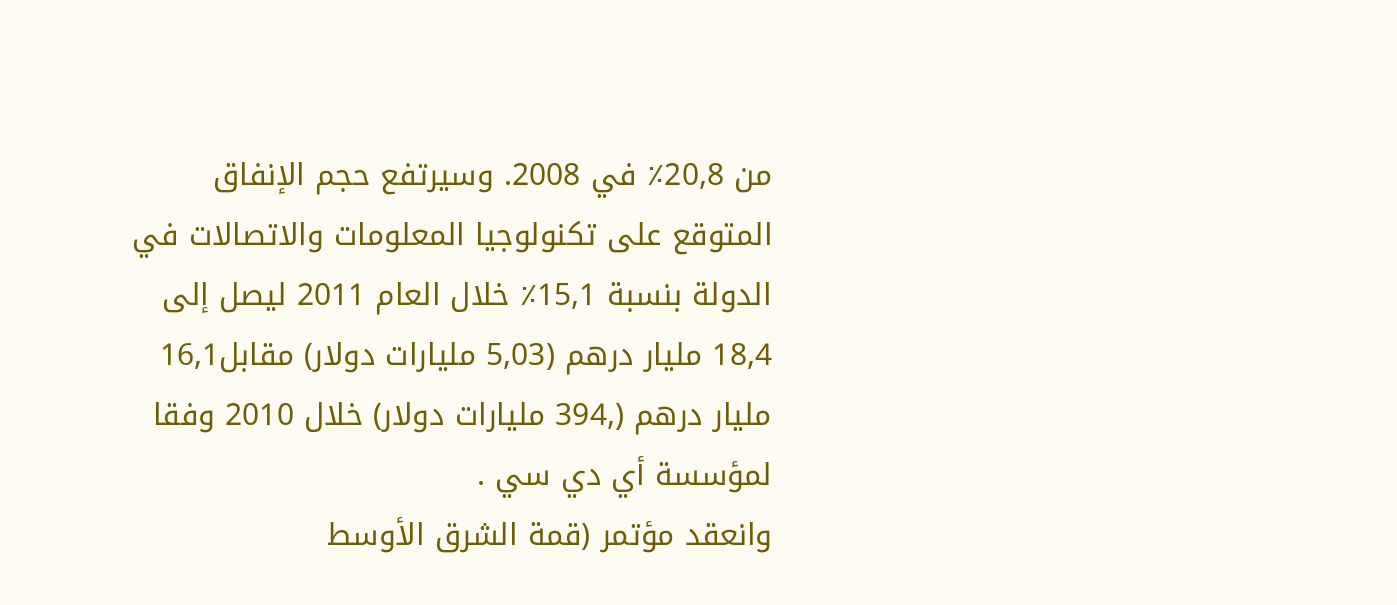من 20,8٪ في 2008. وسيرتفع حجم الإنفاق المتوقع على تكنولوجيا المعلومات والاتصالات في الدولة بنسبة 15,1٪ خلال العام 2011 ليصل إلى 18,4 مليار درهم (5,03 مليارات دولار) مقابل16,1 مليار درهم (,394 مليارات دولار) خلال 2010 وفقا لمؤسسة أي دي سي .
وانعقد مؤتمر (قمة الشرق الأوسط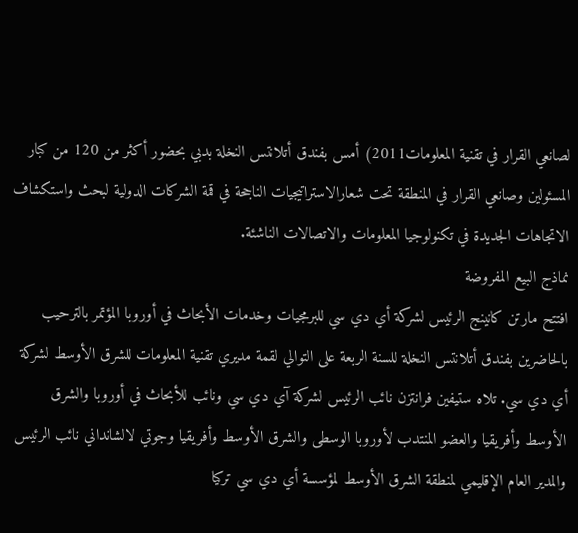لصانعي القرار في تقنية المعلومات2011) أمس بفندق أتلانتس النخلة بدبي بحضور أكثر من 120 من كبار المسئولين وصانعي القرار في المنطقة تحت شعارالاستراتيجيات الناجحة في قمة الشركات الدولية لبحث واستكشاف الاتجاهات الجديدة في تكنولوجيا المعلومات والاتصالات الناشئة.
نماذج البيع المفروضة
افتتح مارتن كانينج الرئيس لشركة أي دي سي للبرمجيات وخدمات الأبحاث في أوروبا المؤتمر بالترحيب بالحاضرين بفندق أتلانتس النخلة للسنة الربعة على التوالي لقمة مديري تقنية المعلومات للشرق الأوسط لشركة أي دي سي. تلاه ستيفين فرانتزن نائب الرئيس لشركة آي دي سي ونائب للأبحاث في أوروبا والشرق الأوسط وأفريقيا والعضو المنتدب لأوروبا الوسطى والشرق الأوسط وأفريقيا وجوتي لالشانداني نائب الرئيس والمدير العام الإقليمي لمنطقة الشرق الأوسط لمؤسسة أي دي سي تركيا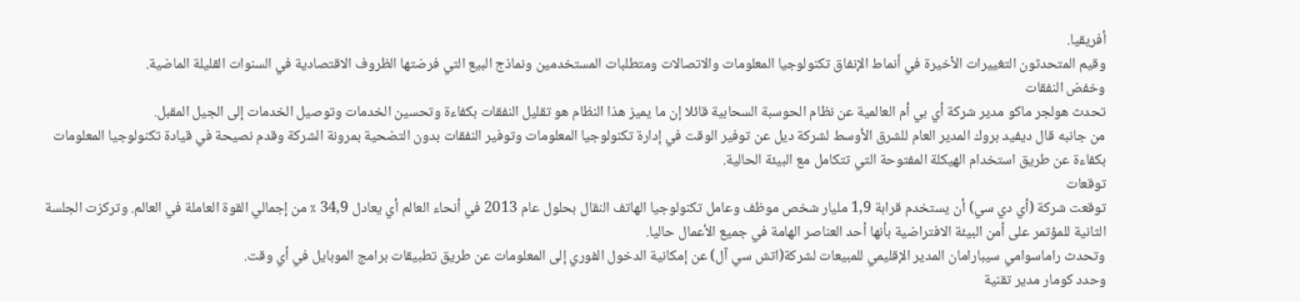أفريقيا.
وقيم المتحدثون التغييرات الأخيرة في أنماط الإنفاق تكنولوجيا المعلومات والاتصالات ومتطلبات المستخدمين ونماذج البيع التي فرضتها الظروف الاقتصادية في السنوات القليلة الماضية.
وخفض النفقات
تحدث هولجر ماكو مدير شركة أي بي أم العالمية عن نظام الحوسبة السحابية قائلا إن ما يميز هذا النظام هو تقليل النفقات بكفاءة وتحسين الخدمات وتوصيل الخدمات إلى الجيل المقبل.
من جانبه قال ديفيد بروك المدير العام للشرق الأوسط لشركة ديل عن توفير الوقت في إدارة تكنولوجيا المعلومات وتوفير النفقات بدون التضحية بمرونة الشركة وقدم نصيحة في قيادة تكنولوجيا المعلومات بكفاءة عن طريق استخدام الهيكلة المفتوحة التي تتكامل مع البيئة الحالية.
توقعات
توقعت شركة (أي دي سي) أن يستخدم قرابة 1,9 مليار شخص موظف وعامل تكنولوجيا الهاتف النقال بحلول عام 2013 في أنحاء العالم أي يعادل 34,9 ٪ من إجمالي القوة العاملة في العالم. وتركزت الجلسة الثانية للمؤتمر على أمن البيئة الافتراضية بأنها أحد العناصر الهامة في جميع الأعمال حاليا.
وتحدث راماسوامي سيبارامان المدير الإقليمي للمبيعات لشركة(اتش سي آل) عن إمكانية الدخول الفوري إلى المعلومات عن طريق تطبيقات برامج الموبايل في أي وقت.
وحدد كومار مدير تقنية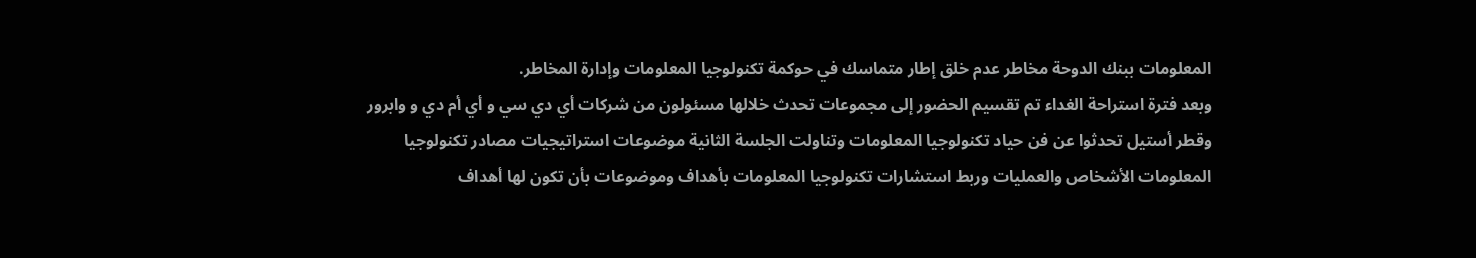المعلومات ببنك الدوحة مخاطر عدم خلق إطار متماسك في حوكمة تكنولوجيا المعلومات وإدارة المخاطر.
وبعد فترة استراحة الغداء تم تقسيم الحضور إلى مجموعات تحدث خلالها مسئولون من شركات أي دي سي و أي أم دي و وابرور وقطر أستيل تحدثوا عن فن حياد تكنولوجيا المعلومات وتناولت الجلسة الثانية موضوعات استراتيجيات مصادر تكنولوجيا المعلومات الأشخاص والعمليات وربط استشارات تكنولوجيا المعلومات بأهداف وموضوعات بأن تكون لها أهداف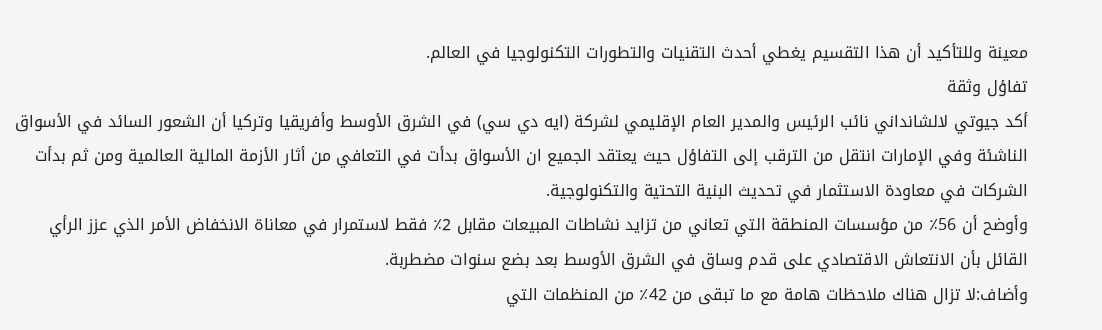معينة وللتأكيد أن هذا التقسيم يغطي أحدث التقنيات والتطورات التكنولوجيا في العالم.
تفاؤل وثقة
أكد جيوتي لالشانداني نائب الرئيس والمدير العام الإقليمي لشركة (ايه دي سي) في الشرق الأوسط وأفريقيا وتركيا أن الشعور السائد في الأسواق الناشئة وفي الإمارات انتقل من الترقب إلى التفاؤل حيث يعتقد الجميع ان الأسواق بدأت في التعافي من أثار الأزمة المالية العالمية ومن ثم بدأت الشركات في معاودة الاستثمار في تحديث البنية التحتية والتكنولوجية.
وأوضح أن 56٪ من مؤسسات المنطقة التي تعاني من تزايد نشاطات المبيعات مقابل 2٪ فقط لاستمرار في معاناة الانخفاض الأمر الذي عزز الرأي القائل بأن الانتعاش الاقتصادي على قدم وساق في الشرق الأوسط بعد بضع سنوات مضطربة.
وأضاف:لا تزال هناك ملاحظات هامة مع ما تبقى من 42٪ من المنظمات التي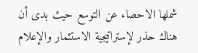شملها الاحصاء عن التوسع حيث بدى أن هناك حذر لإستراتيجية الاستثمار والإعلام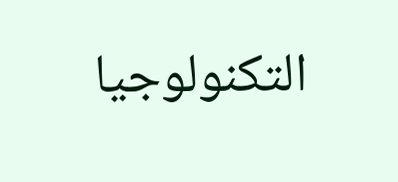التكنولوجيا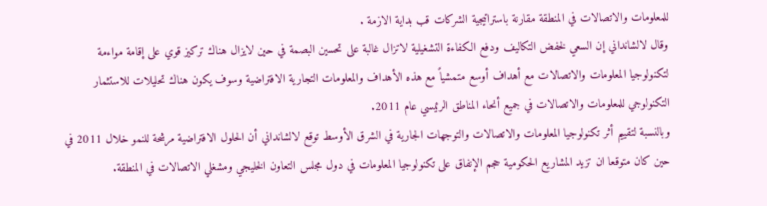للمعلومات والاتصالات في المنطقة مقارنة باستراتيجية الشركات قب بداية الازمة .
وقال لالشانداني إن السعي لخفض التكاليف ودفع الكفاءة التشغيلية لاتزال غالبة على تحسين البصمة في حين لايزال هناك تركيز قوي على إقامة مواءمة لتكنولوجيا المعلومات والاتصالات مع أهداف أوسع متمشياً مع هذه الأهداف والمعلومات التجارية الافتراضية وسوف يكون هناك تحليلات للاستثمار التكنولوجي للمعلومات والاتصالات في جميع أنحاء المناطق الرئيسي عام 2011.
وبالنسبة لتقييم أثر تكنولوجيا المعلومات والاتصالات والتوجهات الجارية في الشرق الأوسط توقع لالشانداني أن الحلول الافتراضية مرشحة للنمو خلال 2011 في حين كان متوقعا ان تزيد المشاريع الحكومية حجم الإنفاق على تكنولوجيا المعلومات في دول مجلس التعاون الخليجي ومشغلي الاتصالات في المنطقة.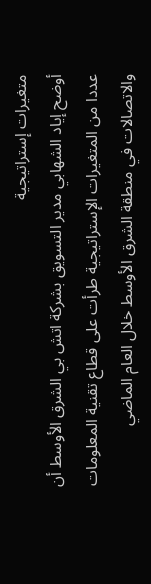متغيرات إستراتيجية
أوضح إياد الشهابي مدير التسويق بشركة اتش بي الشرق الأوسط أن عددا من المتغيرات الإستراتيجية طرأت على قطاع تقنية المعلومات والاتصالات في منطقة الشرق الأوسط خلال العام الماضي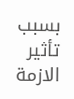بسبب تأثير الازمة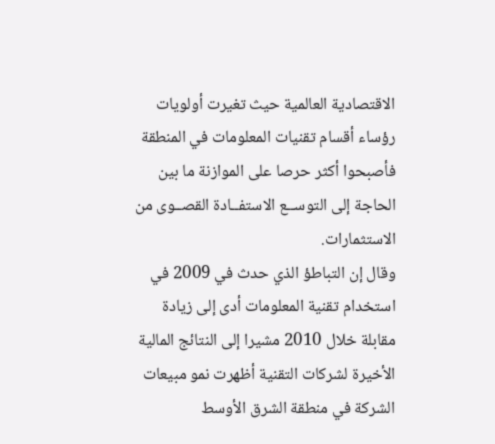الاقتصادية العالمية حيث تغيرت أولويات رؤساء أقسام تقنيات المعلومات في المنطقة فأصبحوا أكثر حرصا على الموازنة ما بين الحاجة إلى التوســع الاستفــادة القصــوى من الاستثمارات.
وقال إن التباطؤ الذي حدث في 2009 في استخدام تقنية المعلومات أدى إلى زيادة مقابلة خلال 2010 مشيرا إلى النتائج المالية الأخيرة لشركات التقنية أظهرت نمو مبيعات الشركة في منطقة الشرق الأوسط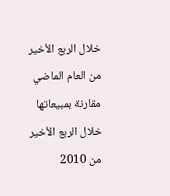خلال الربع الأخير من العام الماضي مقارنة بمبيعاتها خلال الربع الأخير من 2010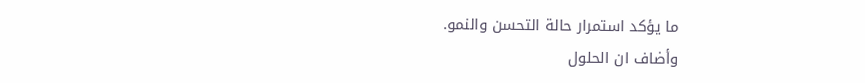ما يؤكد استمرار حالة التحسن والنمو.
وأضاف ان الحلول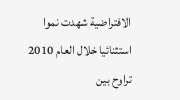الافتراضية شهدت نموا استثنائيا خلال العام 2010 تراوح بين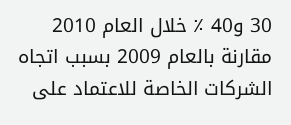30 و40 ٪ خلال العام 2010 مقارنة بالعام 2009 بسبب اتجاه الشركات الخاصة للاعتماد على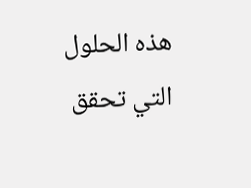هذه الحلول التي تحقق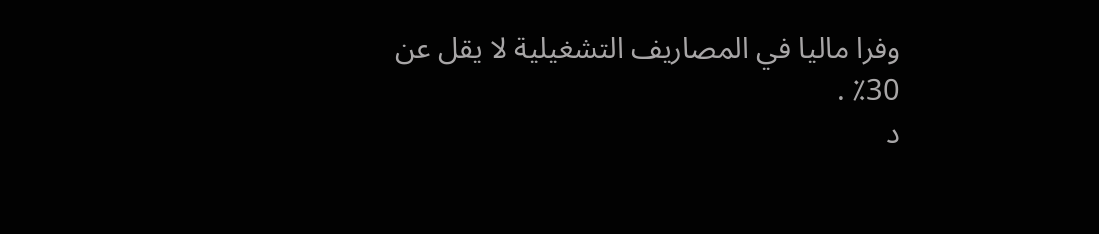وفرا ماليا في المصاريف التشغيلية لا يقل عن 30٪ .
د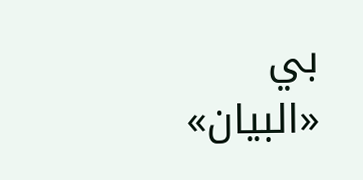بي «البيان»